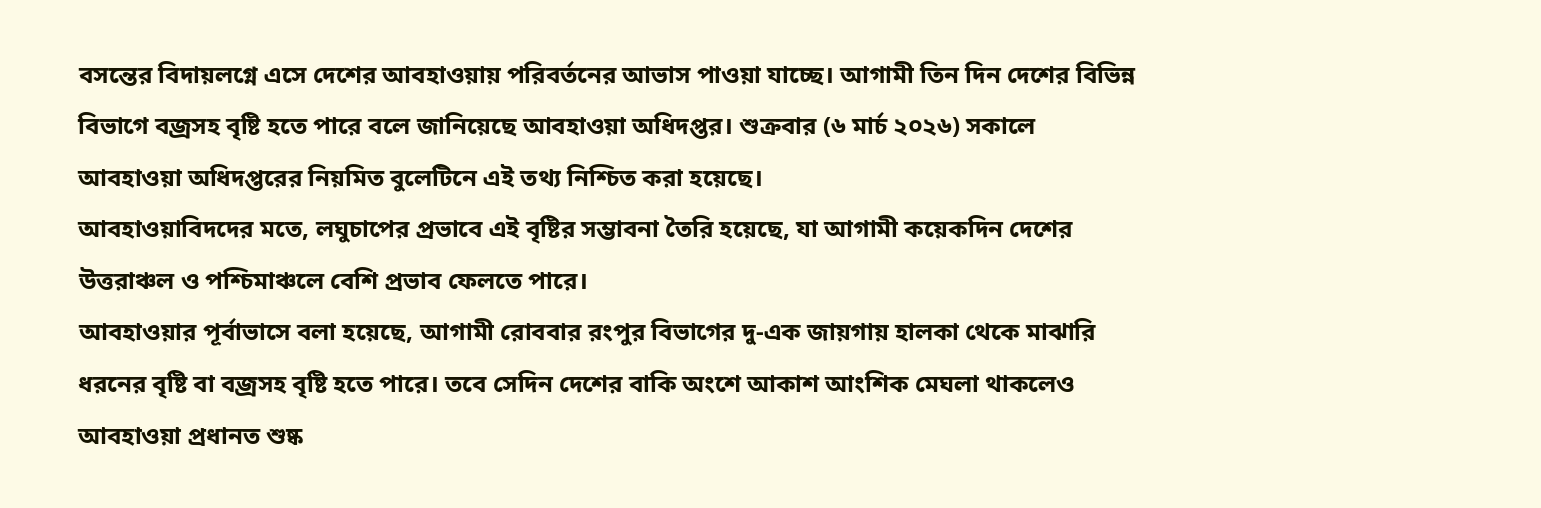বসন্তের বিদায়লগ্নে এসে দেশের আবহাওয়ায় পরিবর্তনের আভাস পাওয়া যাচ্ছে। আগামী তিন দিন দেশের বিভিন্ন বিভাগে বজ্রসহ বৃষ্টি হতে পারে বলে জানিয়েছে আবহাওয়া অধিদপ্তর। শুক্রবার (৬ মার্চ ২০২৬) সকালে আবহাওয়া অধিদপ্তরের নিয়মিত বুলেটিনে এই তথ্য নিশ্চিত করা হয়েছে।
আবহাওয়াবিদদের মতে, লঘুচাপের প্রভাবে এই বৃষ্টির সম্ভাবনা তৈরি হয়েছে, যা আগামী কয়েকদিন দেশের উত্তরাঞ্চল ও পশ্চিমাঞ্চলে বেশি প্রভাব ফেলতে পারে।
আবহাওয়ার পূর্বাভাসে বলা হয়েছে, আগামী রোববার রংপুর বিভাগের দু-এক জায়গায় হালকা থেকে মাঝারি ধরনের বৃষ্টি বা বজ্রসহ বৃষ্টি হতে পারে। তবে সেদিন দেশের বাকি অংশে আকাশ আংশিক মেঘলা থাকলেও আবহাওয়া প্রধানত শুষ্ক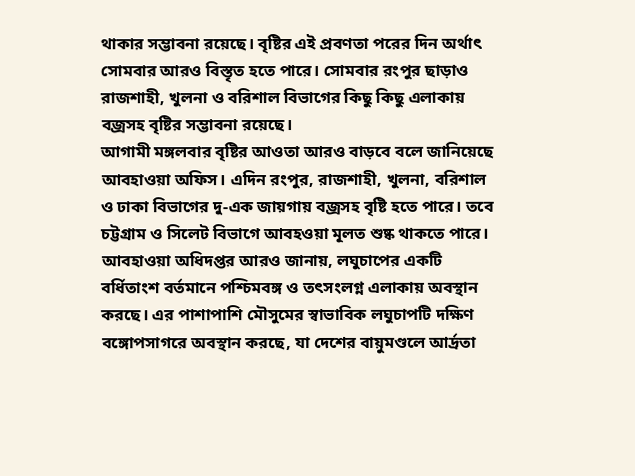থাকার সম্ভাবনা রয়েছে। বৃষ্টির এই প্রবণতা পরের দিন অর্থাৎ সোমবার আরও বিস্তৃত হতে পারে। সোমবার রংপুর ছাড়াও রাজশাহী, খুলনা ও বরিশাল বিভাগের কিছু কিছু এলাকায় বজ্রসহ বৃষ্টির সম্ভাবনা রয়েছে।
আগামী মঙ্গলবার বৃষ্টির আওতা আরও বাড়বে বলে জানিয়েছে আবহাওয়া অফিস। এদিন রংপুর, রাজশাহী, খুলনা, বরিশাল ও ঢাকা বিভাগের দু-এক জায়গায় বজ্রসহ বৃষ্টি হতে পারে। তবে চট্টগ্রাম ও সিলেট বিভাগে আবহওয়া মূলত শুষ্ক থাকতে পারে। আবহাওয়া অধিদপ্তর আরও জানায়, লঘুচাপের একটি বর্ধিতাংশ বর্তমানে পশ্চিমবঙ্গ ও তৎসংলগ্ন এলাকায় অবস্থান করছে। এর পাশাপাশি মৌসুমের স্বাভাবিক লঘুচাপটি দক্ষিণ বঙ্গোপসাগরে অবস্থান করছে, যা দেশের বায়ুমণ্ডলে আর্দ্রতা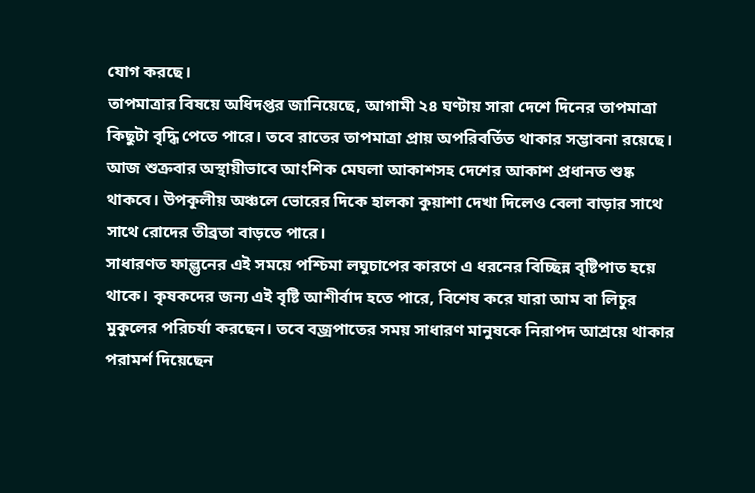যোগ করছে।
তাপমাত্রার বিষয়ে অধিদপ্তর জানিয়েছে, আগামী ২৪ ঘণ্টায় সারা দেশে দিনের তাপমাত্রা কিছুটা বৃদ্ধি পেতে পারে। তবে রাতের তাপমাত্রা প্রায় অপরিবর্তিত থাকার সম্ভাবনা রয়েছে। আজ শুক্রবার অস্থায়ীভাবে আংশিক মেঘলা আকাশসহ দেশের আকাশ প্রধানত শুষ্ক থাকবে। উপকূলীয় অঞ্চলে ভোরের দিকে হালকা কুয়াশা দেখা দিলেও বেলা বাড়ার সাথে সাথে রোদের তীব্রতা বাড়তে পারে।
সাধারণত ফাল্গুনের এই সময়ে পশ্চিমা লঘুচাপের কারণে এ ধরনের বিচ্ছিন্ন বৃষ্টিপাত হয়ে থাকে। কৃষকদের জন্য এই বৃষ্টি আশীর্বাদ হতে পারে, বিশেষ করে যারা আম বা লিচুর মুকুলের পরিচর্যা করছেন। তবে বজ্রপাতের সময় সাধারণ মানুষকে নিরাপদ আশ্রয়ে থাকার পরামর্শ দিয়েছেন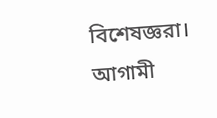বিশেষজ্ঞরা। আগামী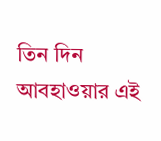তিন দিন আবহাওয়ার এই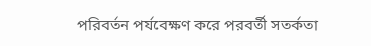পরিবর্তন পর্যবেক্ষণ করে পরবর্তী সতর্কতা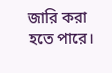জারি করা হতে পারে।